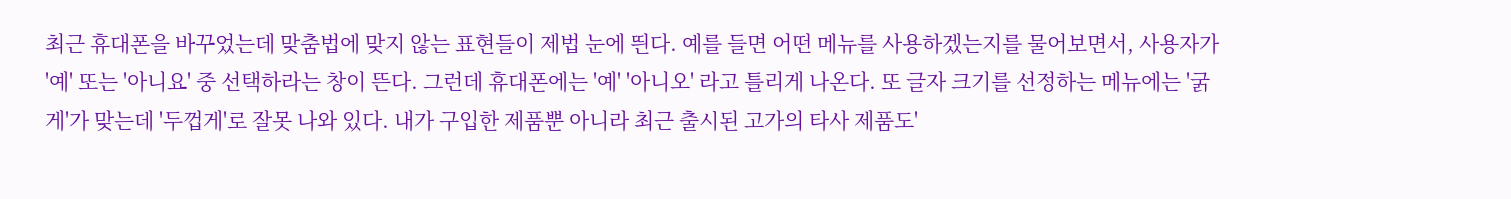최근 휴대폰을 바꾸었는데 맞춤법에 맞지 않는 표현들이 제법 눈에 띈다. 예를 들면 어떤 메뉴를 사용하겠는지를 물어보면서, 사용자가 '예' 또는 '아니요' 중 선택하라는 창이 뜬다. 그런데 휴대폰에는 '예' '아니오' 라고 틀리게 나온다. 또 글자 크기를 선정하는 메뉴에는 '굵게'가 맞는데 '두껍게'로 잘못 나와 있다. 내가 구입한 제품뿐 아니라 최근 출시된 고가의 타사 제품도'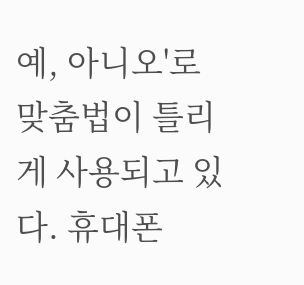예, 아니오'로 맞춤법이 틀리게 사용되고 있다. 휴대폰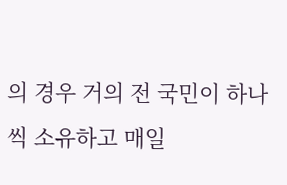의 경우 거의 전 국민이 하나씩 소유하고 매일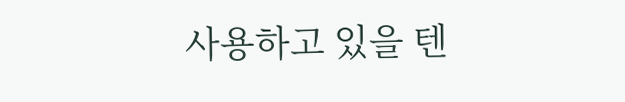사용하고 있을 텐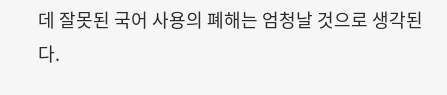데 잘못된 국어 사용의 폐해는 엄청날 것으로 생각된다.